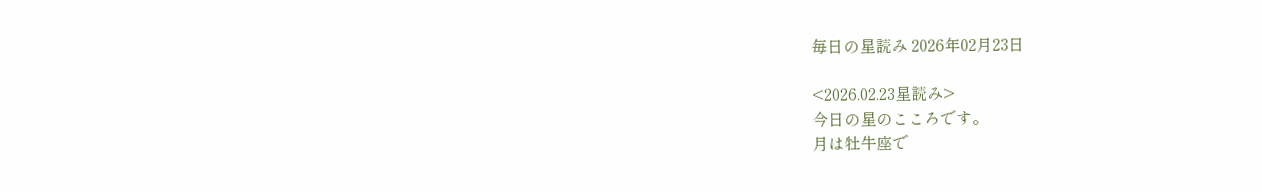毎日の星読み 2026年02月23日

<2026.02.23星読み>
今日の星のこころです。
月は牡牛座で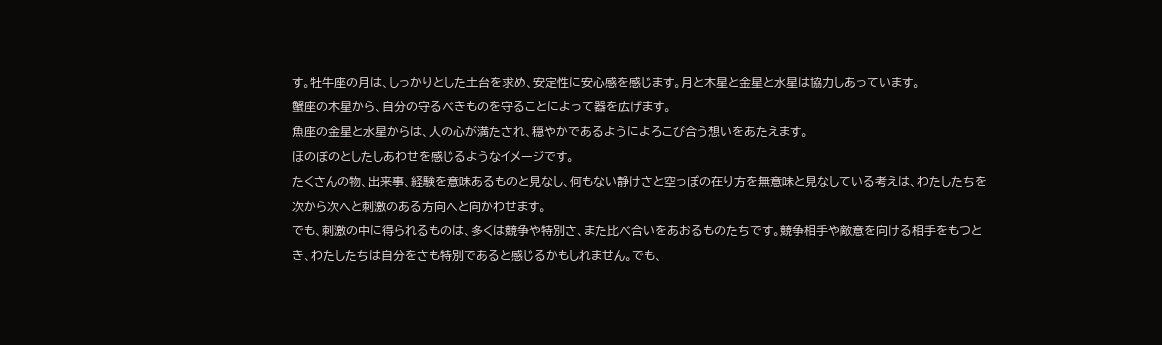す。牡牛座の月は、しっかりとした土台を求め、安定性に安心感を感じます。月と木星と金星と水星は協力しあっています。
蟹座の木星から、自分の守るべきものを守ることによって器を広げます。
魚座の金星と水星からは、人の心が満たされ、穏やかであるようによろこび合う想いをあたえます。
ほのぼのとしたしあわせを感じるようなイメージです。
たくさんの物、出来事、経験を意味あるものと見なし、何もない静けさと空っぽの在り方を無意味と見なしている考えは、わたしたちを次から次へと刺激のある方向へと向かわせます。
でも、刺激の中に得られるものは、多くは競争や特別さ、また比べ合いをあおるものたちです。競争相手や敵意を向ける相手をもつとき、わたしたちは自分をさも特別であると感じるかもしれません。でも、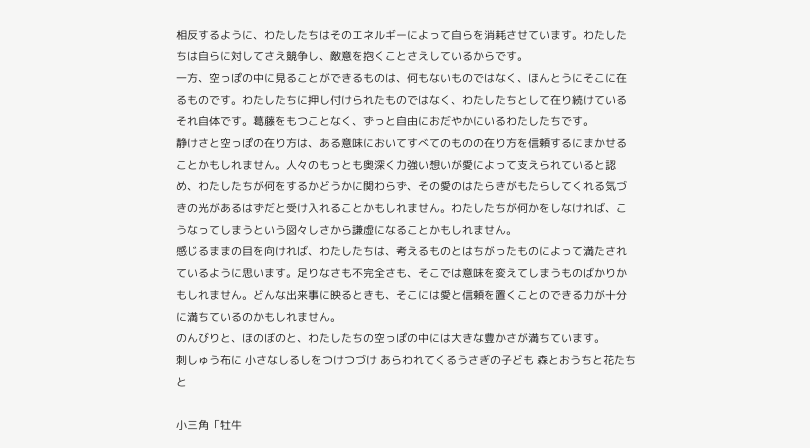相反するように、わたしたちはそのエネルギーによって自らを消耗させています。わたしたちは自らに対してさえ競争し、敵意を抱くことさえしているからです。
一方、空っぽの中に見ることができるものは、何もないものではなく、ほんとうにそこに在るものです。わたしたちに押し付けられたものではなく、わたしたちとして在り続けているそれ自体です。葛藤をもつことなく、ずっと自由におだやかにいるわたしたちです。
静けさと空っぽの在り方は、ある意味においてすべてのものの在り方を信頼するにまかせることかもしれません。人々のもっとも奥深く力強い想いが愛によって支えられていると認め、わたしたちが何をするかどうかに関わらず、その愛のはたらきがもたらしてくれる気づきの光があるはずだと受け入れることかもしれません。わたしたちが何かをしなければ、こうなってしまうという図々しさから謙虚になることかもしれません。
感じるままの目を向ければ、わたしたちは、考えるものとはちがったものによって満たされているように思います。足りなさも不完全さも、そこでは意味を変えてしまうものばかりかもしれません。どんな出来事に映るときも、そこには愛と信頼を置くことのできる力が十分に満ちているのかもしれません。
のんびりと、ほのぼのと、わたしたちの空っぽの中には大きな豊かさが満ちています。
刺しゅう布に 小さなしるしをつけつづけ あらわれてくるうさぎの子ども 森とおうちと花たちと

小三角「牡牛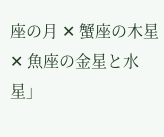座の月 ✕ 蟹座の木星 ✕ 魚座の金星と水星」